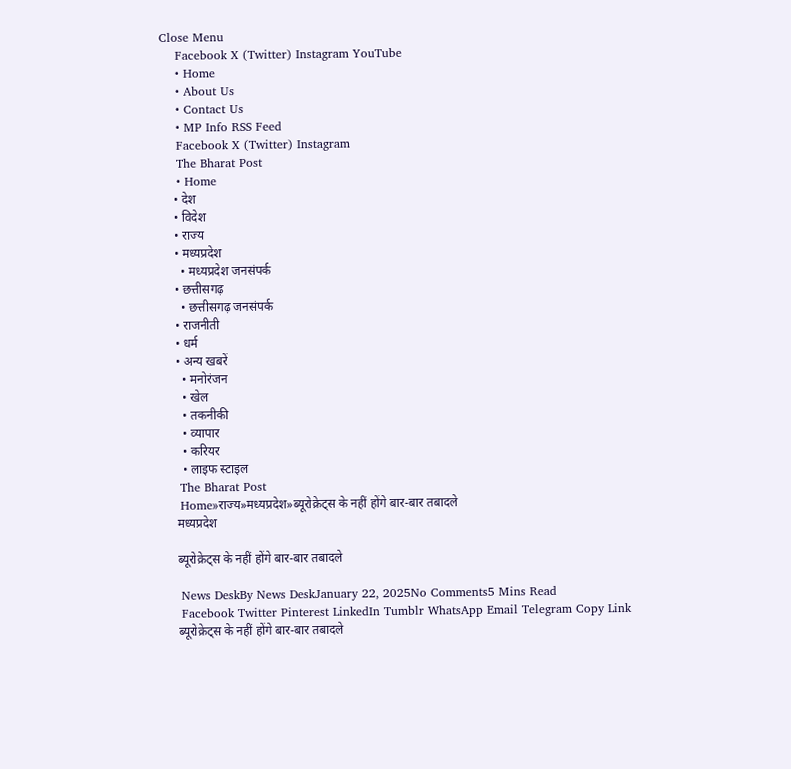Close Menu
    Facebook X (Twitter) Instagram YouTube
    • Home
    • About Us
    • Contact Us
    • MP Info RSS Feed
    Facebook X (Twitter) Instagram
    The Bharat Post
    • Home
    • देश
    • विदेश
    • राज्य
    • मध्यप्रदेश
      • मध्यप्रदेश जनसंपर्क
    • छत्तीसगढ़
      • छत्तीसगढ़ जनसंपर्क
    • राजनीती
    • धर्म
    • अन्य खबरें
      • मनोरंजन
      • खेल
      • तकनीकी
      • व्यापार
      • करियर
      • लाइफ स्टाइल
    The Bharat Post
    Home»राज्य»मध्यप्रदेश»ब्यूरोक्रेट्स के नहीं होंगे बार-बार तबादले
    मध्यप्रदेश

    ब्यूरोक्रेट्स के नहीं होंगे बार-बार तबादले

    News DeskBy News DeskJanuary 22, 2025No Comments5 Mins Read
    Facebook Twitter Pinterest LinkedIn Tumblr WhatsApp Email Telegram Copy Link
    ब्यूरोक्रेट्स के नहीं होंगे बार-बार तबादले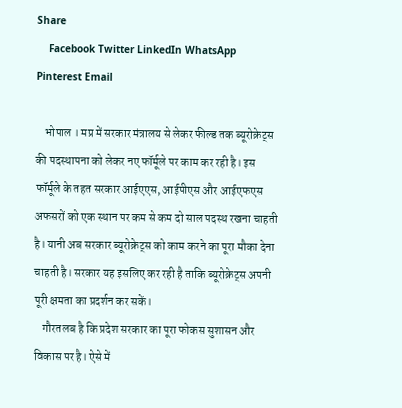Share
    Facebook Twitter LinkedIn WhatsApp Pinterest Email

    भोपाल । मप्र में सरकार मंत्रालय से लेकर फील्ड तक ब्यूरोक्रेट्स की पदस्थापना को लेकर नए फॉर्मूले पर काम कर रही है। इस फॉर्मूले के तहत सरकार आईएएस, आईपीएस और आईएफएस अफसरों को एक स्थान पर कम से कम दो साल पदस्थ रखना चाहती है। यानी अब सरकार ब्यूरोक्रेट्स को काम करने का पूरा मौका देना चाहती है। सरकार यह इसलिए कर रही है ताकि ब्यूरोक्रेट्स अपनी पूरी क्षमता का प्रदर्शन कर सकें।
    गौरतलब है कि प्रदेश सरकार का पूरा फोकस सुशासन और विकास पर है। ऐसे में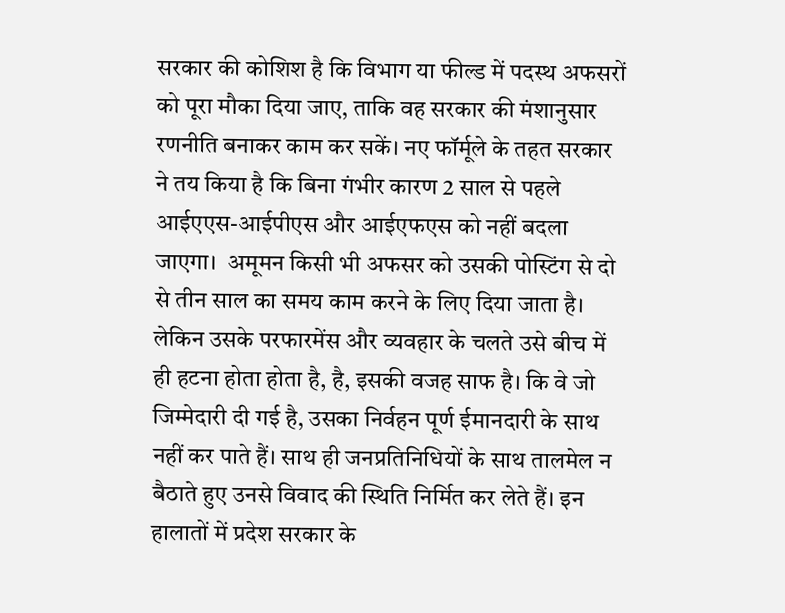सरकार की कोशिश है कि विभाग या फील्ड में पदस्थ अफसरों को पूरा मौका दिया जाए, ताकि वह सरकार की मंशानुसार रणनीति बनाकर काम कर सकें। नए फॉर्मूले के तहत सरकार ने तय किया है कि बिना गंभीर कारण 2 साल से पहले आईएएस-आईपीएस और आईएफएस को नहीं बदला जाएगा।  अमूमन किसी भी अफसर को उसकी पोस्टिंग से दो से तीन साल का समय काम करने के लिए दिया जाता है। लेकिन उसके परफारमेंस और व्यवहार के चलते उसे बीच में ही हटना होता होता है, है, इसकी वजह साफ है। कि वे जो जिम्मेदारी दी गई है, उसका निर्वहन पूर्ण ईमानदारी के साथ नहीं कर पाते हैं। साथ ही जनप्रतिनिधियों के साथ तालमेल न बैठाते हुए उनसे विवाद की स्थिति निर्मित कर लेते हैं। इन हालातों में प्रदेश सरकार के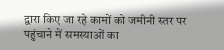द्वारा किए जा रहे कामों को जमीनी स्तर पर पहुंचाने में समस्याओं का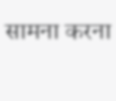सामना करना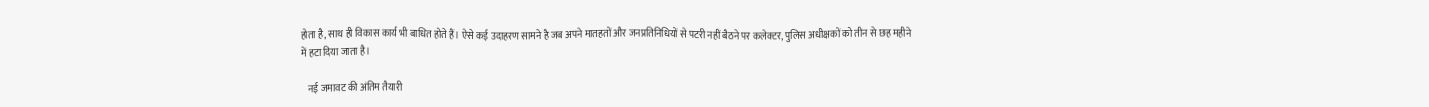होता है, साथ ही विकास कार्य भी बाधित होते हैं। ऐसे कई उदाहरण सामने है जब अपने मातहतों और जनप्रतिनिधियों से पटरी नहीं बैठने पर कलेक्टर, पुलिस अधीक्षकों को तीन से छह महीने में हटा दिया जाता है।

    नई जमावट की अंतिम तैयारी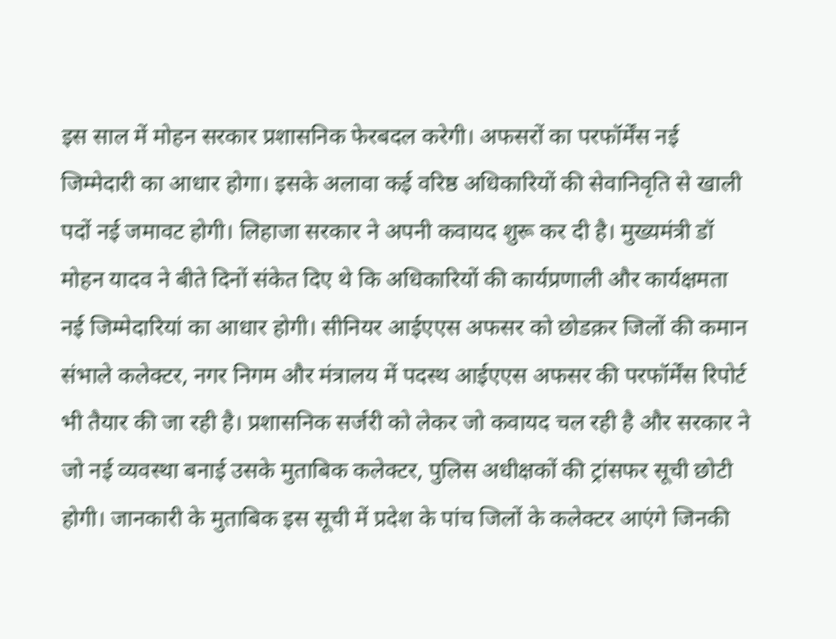इस साल में मोहन सरकार प्रशासनिक फेरबदल करेगी। अफसरों का परफॉर्मेंस नई जिम्मेदारी का आधार होगा। इसके अलावा कई वरिष्ठ अधिकारियों की सेवानिवृति से खाली पदों नई जमावट होगी। लिहाजा सरकार ने अपनी कवायद शुरू कर दी है। मुख्यमंत्री डॉ मोहन यादव ने बीते दिनों संकेत दिए थे कि अधिकारियों की कार्यप्रणाली और कार्यक्षमता नई जिम्मेदारियां का आधार होगी। सीनियर आईएएस अफसर को छोडक़र जिलों की कमान संभाले कलेक्टर, नगर निगम और मंत्रालय में पदस्थ आईएएस अफसर की परफॉर्मेंस रिपोर्ट भी तैयार की जा रही है। प्रशासनिक सर्जरी को लेकर जो कवायद चल रही है और सरकार ने जो नई व्यवस्था बनाई उसके मुताबिक कलेक्टर, पुलिस अधीक्षकों की ट्रांसफर सूची छोटी होगी। जानकारी के मुताबिक इस सूची में प्रदेश के पांच जिलों के कलेक्टर आएंगे जिनकी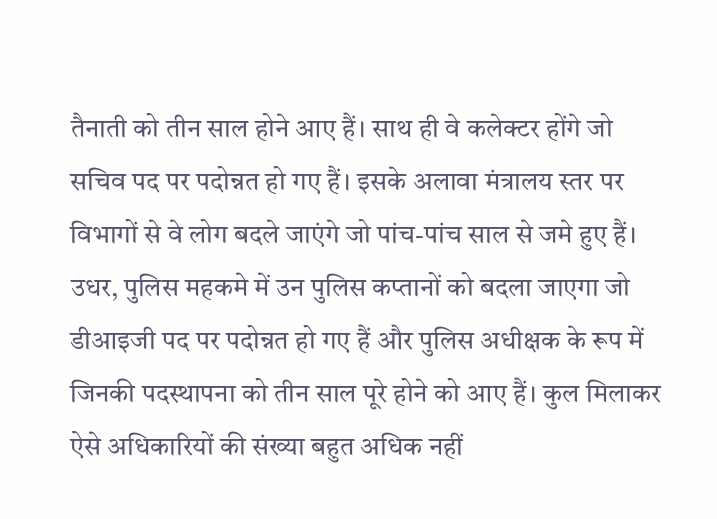तैनाती को तीन साल होने आए हैं। साथ ही वे कलेक्टर होंगे जो सचिव पद पर पदोन्नत हो गए हैं। इसके अलावा मंत्रालय स्तर पर विभागों से वे लोग बदले जाएंगे जो पांच-पांच साल से जमे हुए हैं। उधर, पुलिस महकमे में उन पुलिस कप्तानों को बदला जाएगा जो डीआइजी पद पर पदोन्नत हो गए हैं और पुलिस अधीक्षक के रूप में जिनकी पदस्थापना को तीन साल पूरे होने को आए हैं। कुल मिलाकर ऐसे अधिकारियों की संख्या बहुत अधिक नहीं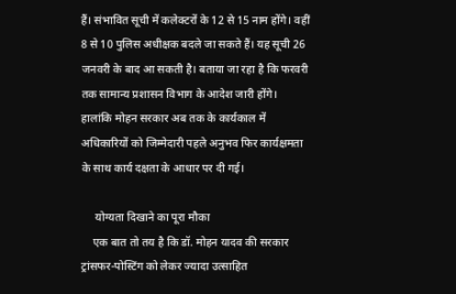हैं। संभावित सूची में कलेक्टरों के 12 से 15 नाम होंगे। वहीं 8 से 10 पुलिस अधीक्षक बदले जा सकते हैं। यह सूची 26 जनवरी के बाद आ सकती है। बताया जा रहा है कि फरवरी तक सामान्य प्रशासन विभाग के आदेश जारी होंगे। हालांकि मोहन सरकार अब तक के कार्यकाल में अधिकारियों को जिम्मेदारी पहले अनुभव फिर कार्यक्षमता के साथ कार्य दक्षता के आधार पर दी गई।

     योग्यता दिखाने का पूरा मौका
    एक बात तो तय है कि डॉ. मोहन यादव की सरकार ट्रांसफर-पोस्टिंग को लेकर ज्यादा उत्साहित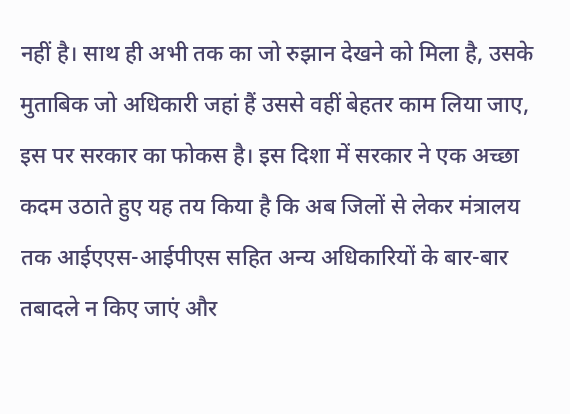नहीं है। साथ ही अभी तक का जो रुझान देखने को मिला है, उसके मुताबिक जो अधिकारी जहां हैं उससे वहीं बेहतर काम लिया जाए, इस पर सरकार का फोकस है। इस दिशा में सरकार ने एक अच्छा कदम उठाते हुए यह तय किया है कि अब जिलों से लेकर मंत्रालय तक आईएएस-आईपीएस सहित अन्य अधिकारियों के बार-बार तबादले न किए जाएं और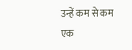उन्हें कम से कम एक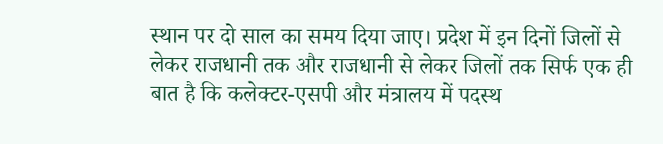स्थान पर दो साल का समय दिया जाए। प्रदेश में इन दिनों जिलों से लेकर राजधानी तक और राजधानी से लेकर जिलों तक सिर्फ एक ही बात है कि कलेक्टर-एसपी और मंत्रालय में पदस्थ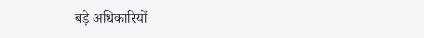बड़े अधिकारियों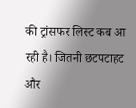की ट्रांसफर लिस्ट कब आ रही है। जितनी छटपटाहट और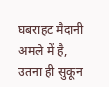घबराहट मैदानी अमले में है, उतना ही सुकून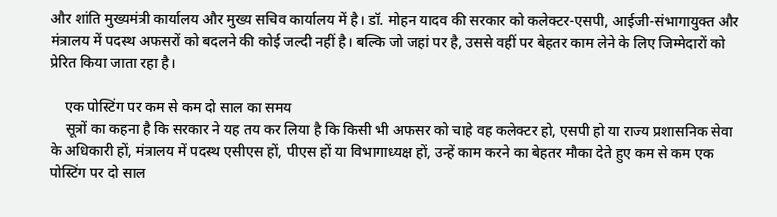और शांति मुख्यमंत्री कार्यालय और मुख्य सचिव कार्यालय में है। डॉ. मोहन यादव की सरकार को कलेक्टर-एसपी, आईजी-संभागायुक्त और मंत्रालय में पदस्थ अफसरों को बदलने की कोई जल्दी नहीं है। बल्कि जो जहां पर है, उससे वहीं पर बेहतर काम लेने के लिए जिम्मेदारों को प्रेरित किया जाता रहा है।

    एक पोस्टिंग पर कम से कम दो साल का समय
    सूत्रों का कहना है कि सरकार ने यह तय कर लिया है कि किसी भी अफसर को चाहे वह कलेक्टर हो, एसपी हो या राज्य प्रशासनिक सेवा के अधिकारी हों, मंत्रालय में पदस्थ एसीएस हों, पीएस हों या विभागाध्यक्ष हों, उन्हें काम करने का बेहतर मौका देते हुए कम से कम एक पोस्टिंग पर दो साल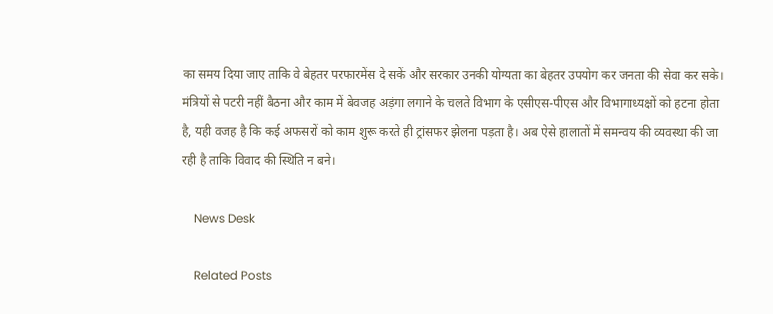का समय दिया जाए ताकि वे बेहतर परफारमेंस दे सकें और सरकार उनकी योग्यता का बेहतर उपयोग कर जनता की सेवा कर सके। मंत्रियों से पटरी नहीं बैठना और काम में बेवजह अड़ंगा लगाने के चलते विभाग के एसीएस-पीएस और विभागाध्यक्षों को हटना होता है, यही वजह है कि कई अफसरों को काम शुरू करते ही ट्रांसफर झेलना पड़ता है। अब ऐसे हालातों में समन्वय की व्यवस्था की जा रही है ताकि विवाद की स्थिति न बने।

    News Desk

    Related Posts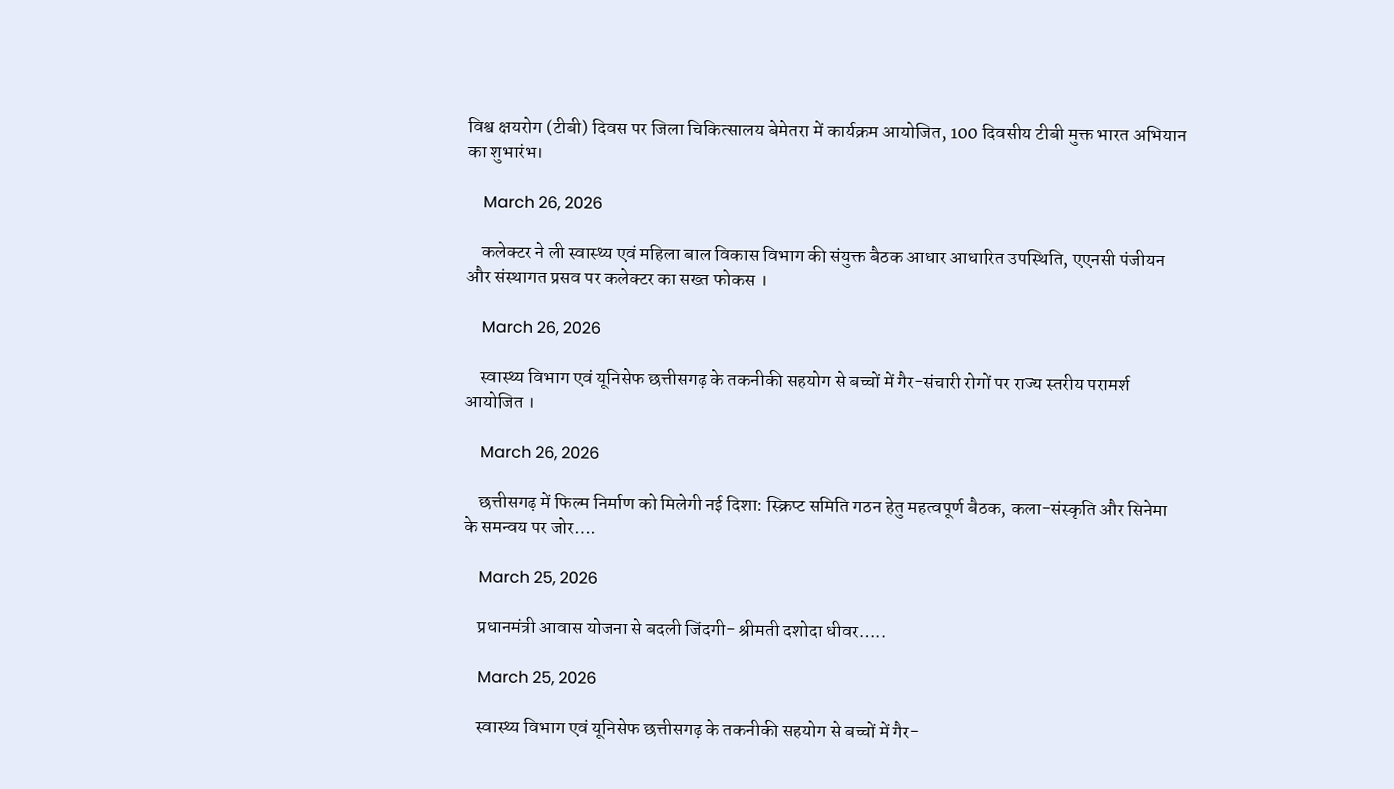विश्व क्षयरोग (टीबी) दिवस पर जिला चिकित्सालय बेमेतरा में कार्यक्रम आयोजित, 100 दिवसीय टीबी मुक्त भारत अभियान का शुभारंभ।

    March 26, 2026

    कलेक्टर ने ली स्वास्थ्य एवं महिला बाल विकास विभाग की संयुक्त बैठक आधार आधारित उपस्थिति, एएनसी पंजीयन और संस्थागत प्रसव पर कलेक्टर का सख्त फोकस ।

    March 26, 2026

    स्वास्थ्य विभाग एवं यूनिसेफ छत्तीसगढ़ के तकनीकी सहयोग से बच्चों में गैर-संचारी रोगों पर राज्य स्तरीय परामर्श आयोजित ।

    March 26, 2026

    छत्तीसगढ़ में फिल्म निर्माण को मिलेगी नई दिशा: स्क्रिप्ट समिति गठन हेतु महत्वपूर्ण बैठक, कला-संस्कृति और सिनेमा के समन्वय पर जोर….

    March 25, 2026

    प्रधानमंत्री आवास योजना से बदली जिंदगी- श्रीमती दशोदा धीवर…..

    March 25, 2026

    स्वास्थ्य विभाग एवं यूनिसेफ छत्तीसगढ़ के तकनीकी सहयोग से बच्चों में गैर-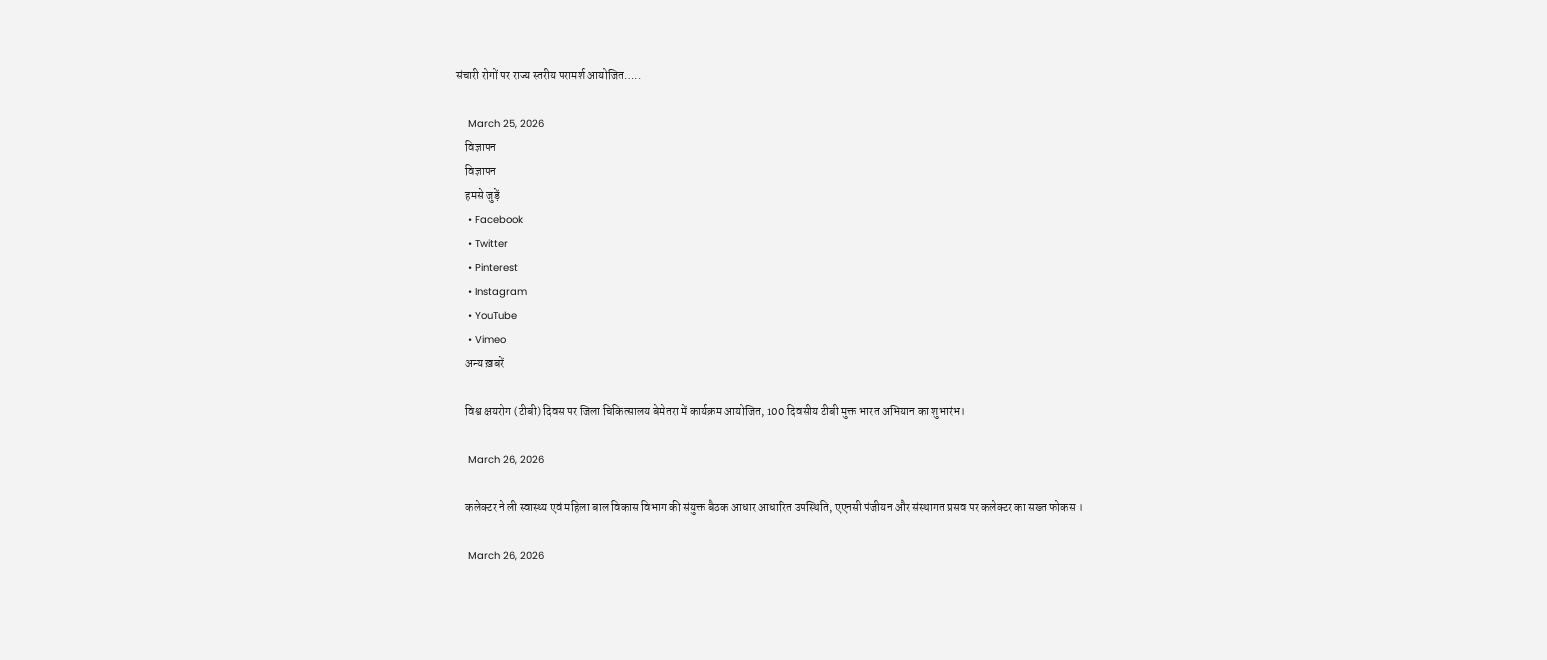संचारी रोगों पर राज्य स्तरीय परामर्श आयोजित…..

    March 25, 2026
    विज्ञापन
    विज्ञापन
    हमसे जुड़ें
    • Facebook
    • Twitter
    • Pinterest
    • Instagram
    • YouTube
    • Vimeo
    अन्य ख़बरें

    विश्व क्षयरोग (टीबी) दिवस पर जिला चिकित्सालय बेमेतरा में कार्यक्रम आयोजित, 100 दिवसीय टीबी मुक्त भारत अभियान का शुभारंभ।

    March 26, 2026

    कलेक्टर ने ली स्वास्थ्य एवं महिला बाल विकास विभाग की संयुक्त बैठक आधार आधारित उपस्थिति, एएनसी पंजीयन और संस्थागत प्रसव पर कलेक्टर का सख्त फोकस ।

    March 26, 2026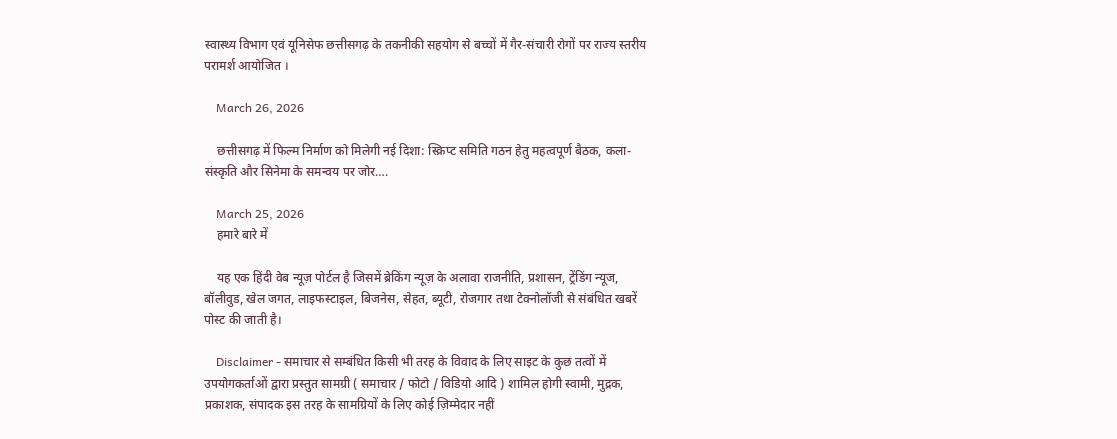स्वास्थ्य विभाग एवं यूनिसेफ छत्तीसगढ़ के तकनीकी सहयोग से बच्चों में गैर-संचारी रोगों पर राज्य स्तरीय परामर्श आयोजित ।

    March 26, 2026

    छत्तीसगढ़ में फिल्म निर्माण को मिलेगी नई दिशा: स्क्रिप्ट समिति गठन हेतु महत्वपूर्ण बैठक, कला-संस्कृति और सिनेमा के समन्वय पर जोर….

    March 25, 2026
    हमारे बारे में

    यह एक हिंदी वेब न्यूज़ पोर्टल है जिसमें ब्रेकिंग न्यूज़ के अलावा राजनीति, प्रशासन, ट्रेंडिंग न्यूज, बॉलीवुड, खेल जगत, लाइफस्टाइल, बिजनेस, सेहत, ब्यूटी, रोजगार तथा टेक्नोलॉजी से संबंधित खबरें पोस्ट की जाती है।

    Disclaimer - समाचार से सम्बंधित किसी भी तरह के विवाद के लिए साइट के कुछ तत्वों में उपयोगकर्ताओं द्वारा प्रस्तुत सामग्री ( समाचार / फोटो / विडियो आदि ) शामिल होगी स्वामी, मुद्रक, प्रकाशक, संपादक इस तरह के सामग्रियों के लिए कोई ज़िम्मेदार नहीं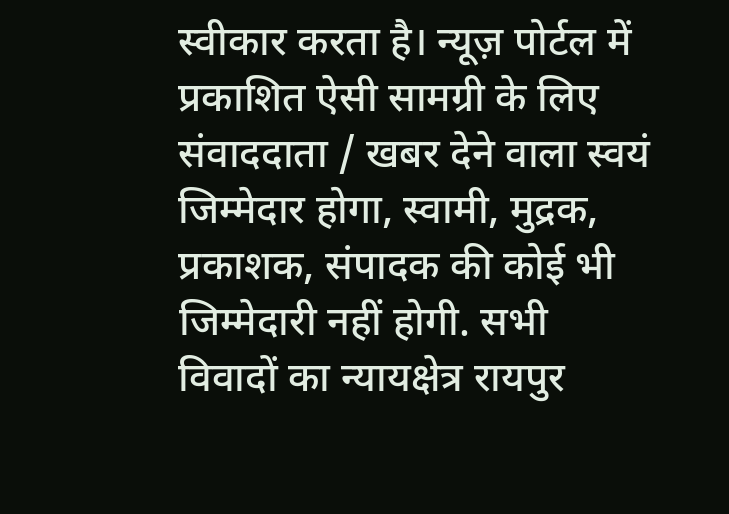स्वीकार करता है। न्यूज़ पोर्टल में प्रकाशित ऐसी सामग्री के लिए संवाददाता / खबर देने वाला स्वयं जिम्मेदार होगा, स्वामी, मुद्रक, प्रकाशक, संपादक की कोई भी जिम्मेदारी नहीं होगी. सभी विवादों का न्यायक्षेत्र रायपुर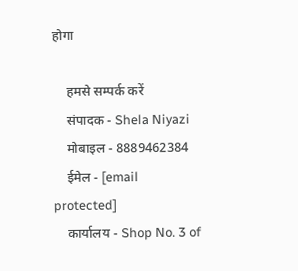होगा

    हमसे सम्पर्क करें
    संपादक - Shela Niyazi
    मोबाइल - 8889462384
    ईमेल - [email protected]
    कार्यालय - Shop No. 3 of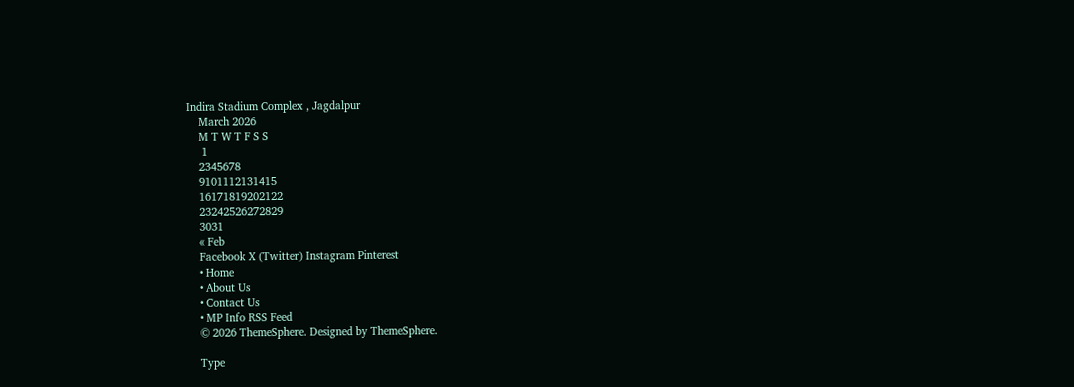Indira Stadium Complex , Jagdalpur
    March 2026
    M T W T F S S
     1
    2345678
    9101112131415
    16171819202122
    23242526272829
    3031
    « Feb
    Facebook X (Twitter) Instagram Pinterest
    • Home
    • About Us
    • Contact Us
    • MP Info RSS Feed
    © 2026 ThemeSphere. Designed by ThemeSphere.

    Type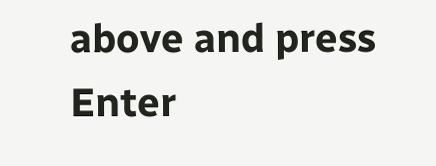above and press Enter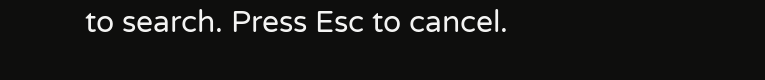to search. Press Esc to cancel.